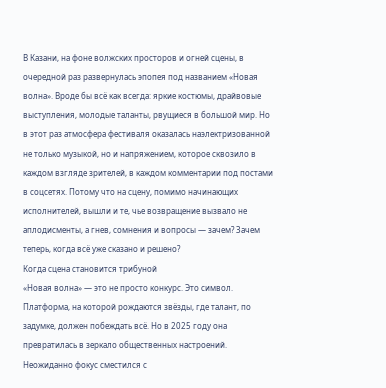В Казани, на фоне волжских просторов и огней сцены, в очередной раз развернулась эпопея под названием «Новая волна». Вроде бы всё как всегда: яркие костюмы, драйвовые выступления, молодые таланты, рвущиеся в большой мир. Но в этот раз атмосфера фестиваля оказалась наэлектризованной не только музыкой, но и напряжением, которое сквозило в каждом взгляде зрителей, в каждом комментарии под постами в соцсетях. Потому что на сцену, помимо начинающих исполнителей, вышли и те, чье возвращение вызвало не аплодисменты, а гнев, сомнения и вопросы — зачем? Зачем теперь, когда всё уже сказано и решено?
Когда сцена становится трибуной
«Новая волна» — это не просто конкурс. Это символ. Платформа, на которой рождаются звёзды, где талант, по задумке, должен побеждать всё. Но в 2025 году она превратилась в зеркало общественных настроений. Неожиданно фокус сместился с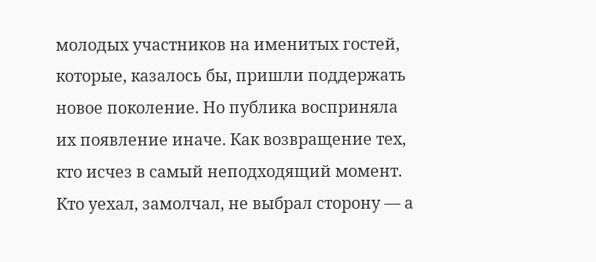молодых участников на именитых гостей, которые, казалось бы, пришли поддержать новое поколение. Но публика восприняла их появление иначе. Как возвращение тех, кто исчез в самый неподходящий момент. Кто уехал, замолчал, не выбрал сторону — а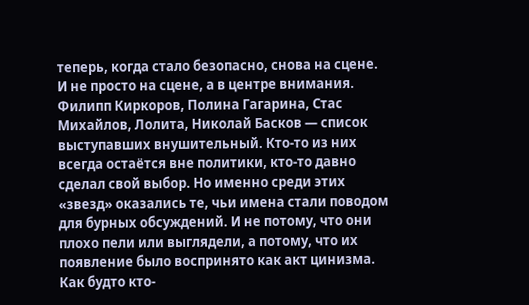теперь, когда стало безопасно, снова на сцене. И не просто на сцене, а в центре внимания.
Филипп Киркоров, Полина Гагарина, Стас Михайлов, Лолита, Николай Басков — список выступавших внушительный. Кто-то из них всегда остаётся вне политики, кто-то давно сделал свой выбор. Но именно среди этих «звезд» оказались те, чьи имена стали поводом для бурных обсуждений. И не потому, что они плохо пели или выглядели, а потому, что их появление было воспринято как акт цинизма. Как будто кто-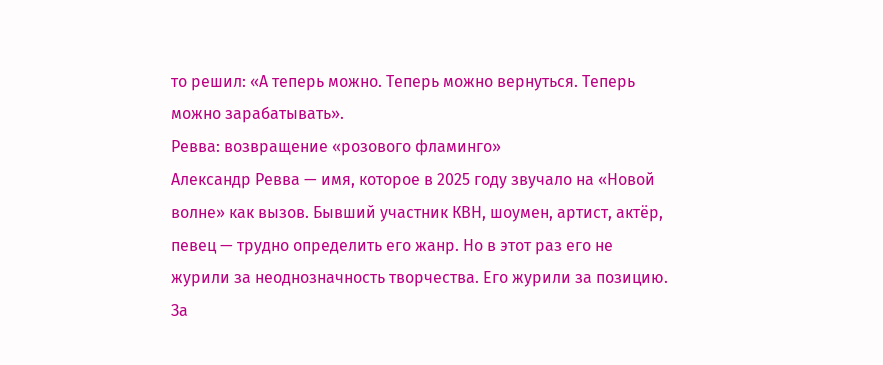то решил: «А теперь можно. Теперь можно вернуться. Теперь можно зарабатывать».
Ревва: возвращение «розового фламинго»
Александр Ревва — имя, которое в 2025 году звучало на «Новой волне» как вызов. Бывший участник КВН, шоумен, артист, актёр, певец — трудно определить его жанр. Но в этот раз его не журили за неоднозначность творчества. Его журили за позицию. За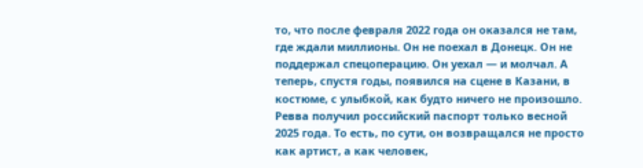то, что после февраля 2022 года он оказался не там, где ждали миллионы. Он не поехал в Донецк. Он не поддержал спецоперацию. Он уехал — и молчал. А теперь, спустя годы, появился на сцене в Казани, в костюме, с улыбкой, как будто ничего не произошло.
Ревва получил российский паспорт только весной 2025 года. То есть, по сути, он возвращался не просто как артист, а как человек,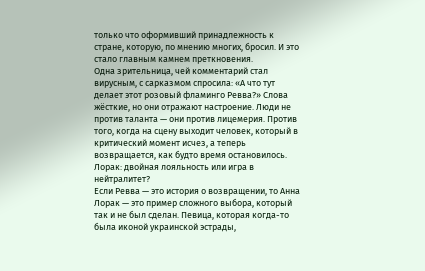только что оформивший принадлежность к стране, которую, по мнению многих, бросил. И это стало главным камнем преткновения.
Одна зрительница, чей комментарий стал вирусным, с сарказмом спросила: «А что тут делает этот розовый фламинго Ревва?» Слова жёсткие, но они отражают настроение. Люди не против таланта — они против лицемерия. Против того, когда на сцену выходит человек, который в критический момент исчез, а теперь возвращается, как будто время остановилось.
Лорак: двойная лояльность или игра в нейтралитет?
Если Ревва — это история о возвращении, то Анна Лорак — это пример сложного выбора, который так и не был сделан. Певица, которая когда-то была иконой украинской эстрады,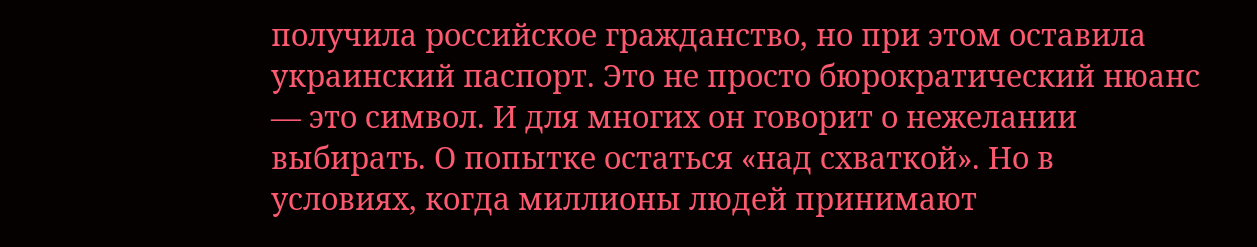получила российское гражданство, но при этом оставила украинский паспорт. Это не просто бюрократический нюанс — это символ. И для многих он говорит о нежелании выбирать. О попытке остаться «над схваткой». Но в условиях, когда миллионы людей принимают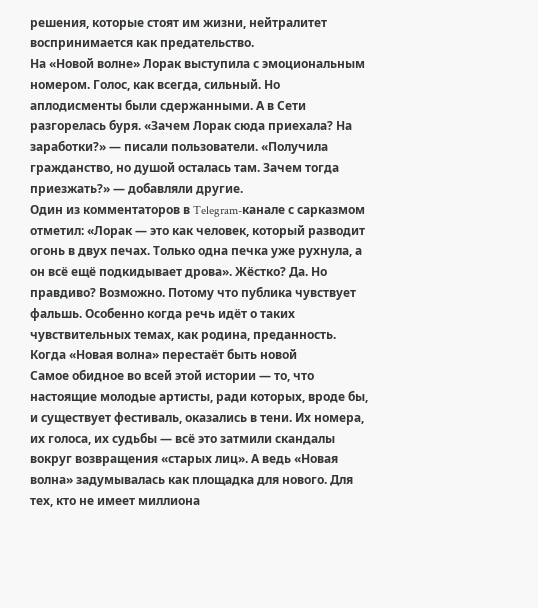решения, которые стоят им жизни, нейтралитет воспринимается как предательство.
На «Новой волне» Лорак выступила с эмоциональным номером. Голос, как всегда, сильный. Но аплодисменты были сдержанными. А в Сети разгорелась буря. «Зачем Лорак сюда приехала? На заработки?» — писали пользователи. «Получила гражданство, но душой осталась там. Зачем тогда приезжать?» — добавляли другие.
Один из комментаторов в Telegram-канале с сарказмом отметил: «Лорак — это как человек, который разводит огонь в двух печах. Только одна печка уже рухнула, а он всё ещё подкидывает дрова». Жёстко? Да. Но правдиво? Возможно. Потому что публика чувствует фальшь. Особенно когда речь идёт о таких чувствительных темах, как родина, преданность.
Когда «Новая волна» перестаёт быть новой
Самое обидное во всей этой истории — то, что настоящие молодые артисты, ради которых, вроде бы, и существует фестиваль, оказались в тени. Их номера, их голоса, их судьбы — всё это затмили скандалы вокруг возвращения «старых лиц». А ведь «Новая волна» задумывалась как площадка для нового. Для тех, кто не имеет миллиона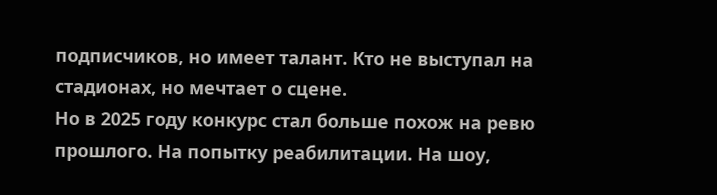подписчиков, но имеет талант. Кто не выступал на стадионах, но мечтает о сцене.
Но в 2025 году конкурс стал больше похож на ревю прошлого. На попытку реабилитации. На шоу,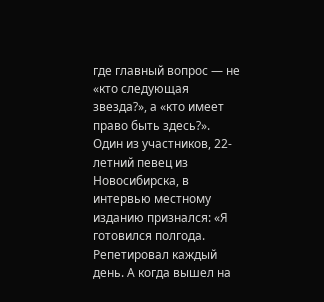где главный вопрос — не «кто следующая звезда?», а «кто имеет право быть здесь?».
Один из участников, 22-летний певец из Новосибирска, в интервью местному изданию признался: «Я готовился полгода. Репетировал каждый день. А когда вышел на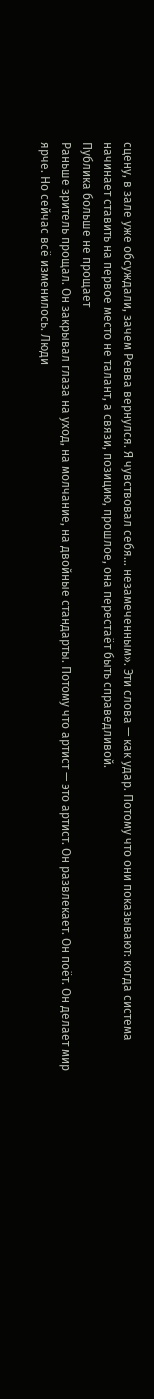сцену, в зале уже обсуждали, зачем Ревва вернулся. Я чувствовал себя… незамеченным». Эти слова — как удар. Потому что они показывают: когда система начинает ставить на первое место не талант, а связи, позицию, прошлое, она перестаёт быть справедливой.
Публика больше не прощает
Раньше зритель прощал. Он закрывал глаза на уход, на молчание, на двойные стандарты. Потому что артист — это артист. Он развлекает. Он поёт. Он делает мир ярче. Но сейчас всё изменилось. Люди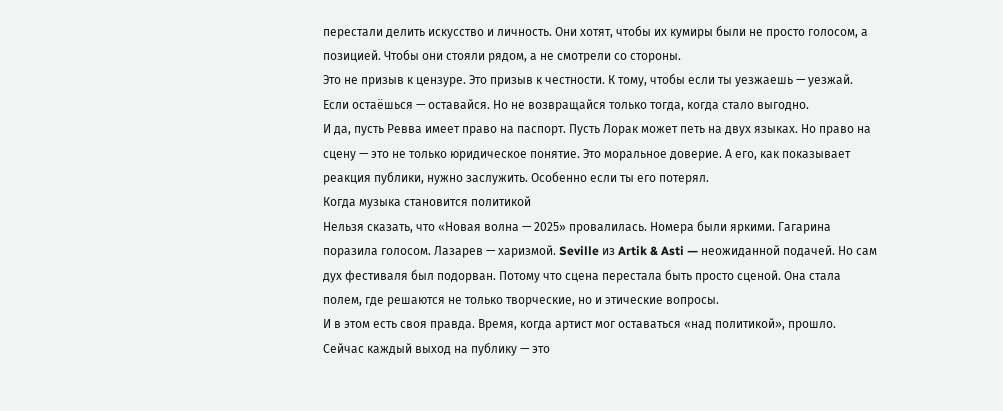перестали делить искусство и личность. Они хотят, чтобы их кумиры были не просто голосом, а позицией. Чтобы они стояли рядом, а не смотрели со стороны.
Это не призыв к цензуре. Это призыв к честности. К тому, чтобы если ты уезжаешь — уезжай. Если остаёшься — оставайся. Но не возвращайся только тогда, когда стало выгодно.
И да, пусть Ревва имеет право на паспорт. Пусть Лорак может петь на двух языках. Но право на сцену — это не только юридическое понятие. Это моральное доверие. А его, как показывает реакция публики, нужно заслужить. Особенно если ты его потерял.
Когда музыка становится политикой
Нельзя сказать, что «Новая волна — 2025» провалилась. Номера были яркими. Гагарина поразила голосом. Лазарев — харизмой. Seville из Artik & Asti — неожиданной подачей. Но сам дух фестиваля был подорван. Потому что сцена перестала быть просто сценой. Она стала полем, где решаются не только творческие, но и этические вопросы.
И в этом есть своя правда. Время, когда артист мог оставаться «над политикой», прошло. Сейчас каждый выход на публику — это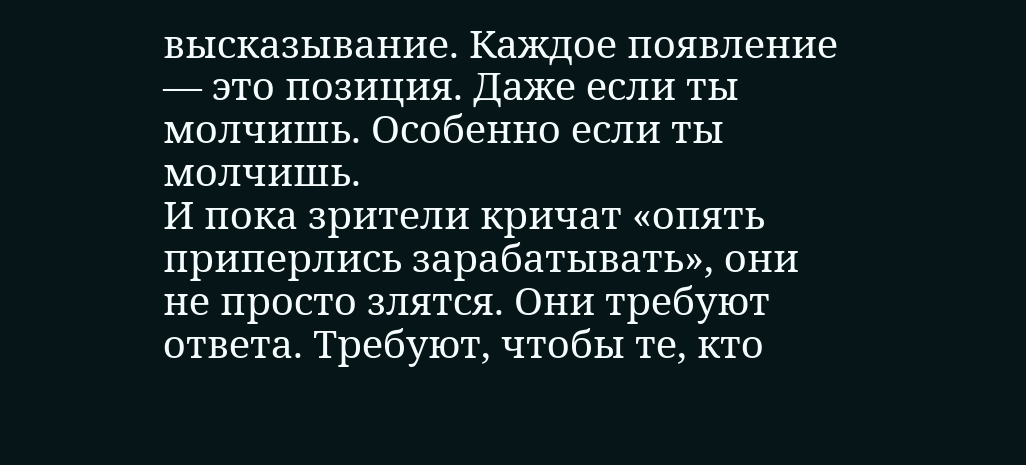высказывание. Каждое появление — это позиция. Даже если ты молчишь. Особенно если ты молчишь.
И пока зрители кричат «опять приперлись зарабатывать», они не просто злятся. Они требуют ответа. Требуют, чтобы те, кто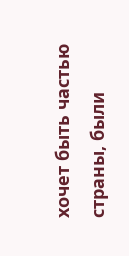хочет быть частью страны, были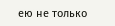ею не только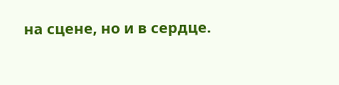на сцене, но и в сердце.